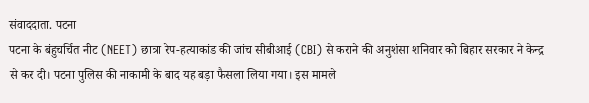संवाददाता. पटना
पटना के बंहुचर्चित नीट (NEET) छात्रा रेप-हत्याकांड की जांच सीबीआई (CBI) से कराने की अनुशंसा शनिवार को बिहार सरकार ने केन्द्र से कर दी। पटना पुलिस की नाकामी के बाद यह बड़ा फैसला लिया गया। इस मामले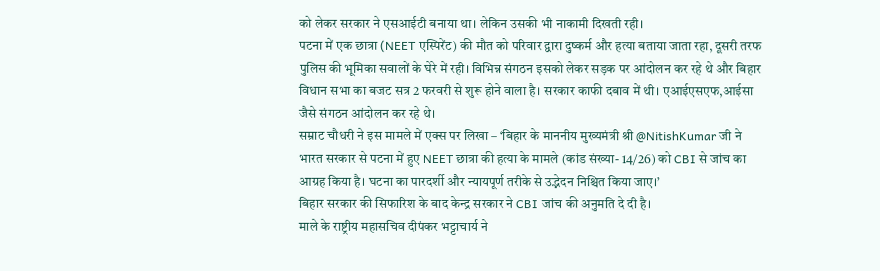को लेकर सरकार ने एसआईटी बनाया था। लेकिन उसकी भी नाकामी दिखती रही।
पटना में एक छात्रा (NEET एस्पिरेंट) की मौत को परिवार द्वारा दुष्कर्म और हत्या बताया जाता रहा, दूसरी तरफ पुलिस की भूमिका सवालों के घेरे में रही। विभिन्न संगठन इसको लेकर सड़क पर आंदोलन कर रहे थे और बिहार विधान सभा का बजट सत्र 2 फरवरी से शुरू होने वाला है। सरकार काफी दबाव में थी। एआईएसएफ,आईसा जैसे संगठन आंदोलन कर रहे थे।
सम्राट चौधरी ने इस मामले में एक्स पर लिखा – ‘बिहार के माननीय मुख्यमंत्री श्री @NitishKumar जी ने भारत सरकार से पटना में हुए NEET छात्रा की हत्या के मामले (कांड संख्या- 14/26) को CBI से जांच का आग्रह किया है। घटना का पारदर्शी और न्यायपूर्ण तरीके से उद्भेदन निश्चित किया जाए।’
बिहार सरकार की सिफारिश के बाद केन्द्र सरकार ने CBI जांच की अनुमति दे दी है।
माले के राष्ट्रीय महासचिव दीपंकर भट्टाचार्य ने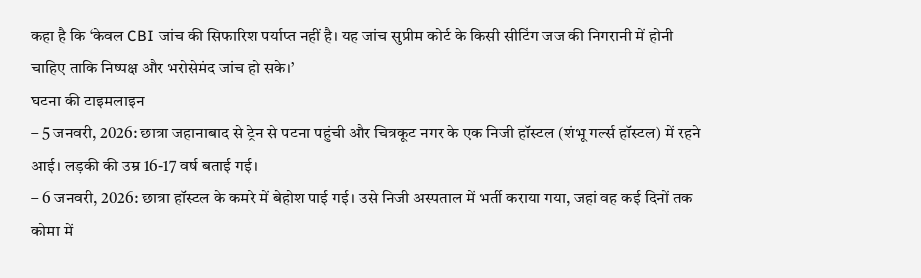कहा है कि ‘केवल CBI जांच की सिफारिश पर्याप्त नहीं है। यह जांच सुप्रीम कोर्ट के किसी सीटिंग जज की निगरानी में होनी चाहिए ताकि निष्पक्ष और भरोसेमंद जांच हो सके।’
घटना की टाइमलाइन
– 5 जनवरी, 2026: छात्रा जहानाबाद से ट्रेन से पटना पहुंची और चित्रकूट नगर के एक निजी हॉस्टल (शंभू गर्ल्स हॉस्टल) में रहने आई। लड़की की उम्र 16-17 वर्ष बताई गई।
– 6 जनवरी, 2026: छात्रा हॉस्टल के कमरे में बेहोश पाई गई। उसे निजी अस्पताल में भर्ती कराया गया, जहां वह कई दिनों तक कोमा में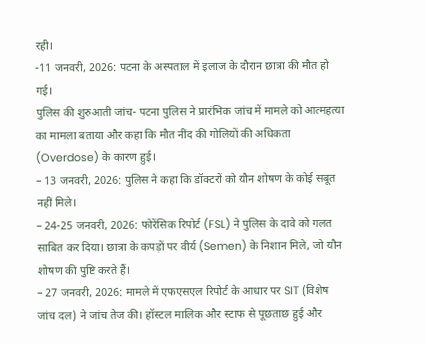रही।
-11 जनवरी, 2026: पटना के अस्पताल में इलाज के दौरान छात्रा की मौत हो गई।
पुलिस की शुरुआती जांच- पटना पुलिस ने प्रारंभिक जांच में मामले को आत्महत्या का मामला बताया और कहा कि मौत नींद की गोलियों की अधिकता (Overdose) के कारण हुई।
– 13 जनवरी, 2026: पुलिस ने कहा कि डॉक्टरों को यौन शोषण के कोई सबूत नहीं मिले।
– 24-25 जनवरी, 2026: फोरेंसिक रिपोर्ट (FSL) ने पुलिस के दावे को गलत साबित कर दिया। छात्रा के कपड़ों पर वीर्य (Semen) के निशान मिले, जो यौन शोषण की पुष्टि करते हैं।
– 27 जनवरी, 2026: मामले में एफएसएल रिपोर्ट के आधार पर SIT (विशेष जांच दल) ने जांच तेज की। हॉस्टल मालिक और स्टाफ से पूछताछ हुई और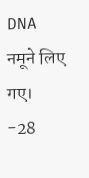DNA नमूने लिए गए।
-28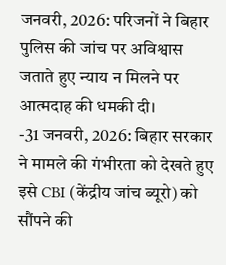जनवरी, 2026: परिजनों ने बिहार पुलिस की जांच पर अविश्वास जताते हुए न्याय न मिलने पर आत्मदाह की धमकी दी।
-31 जनवरी, 2026: बिहार सरकार ने मामले की गंभीरता को देखते हुए इसे CBI (केंद्रीय जांच ब्यूरो) को सौंपने की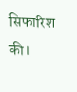सिफारिश की।